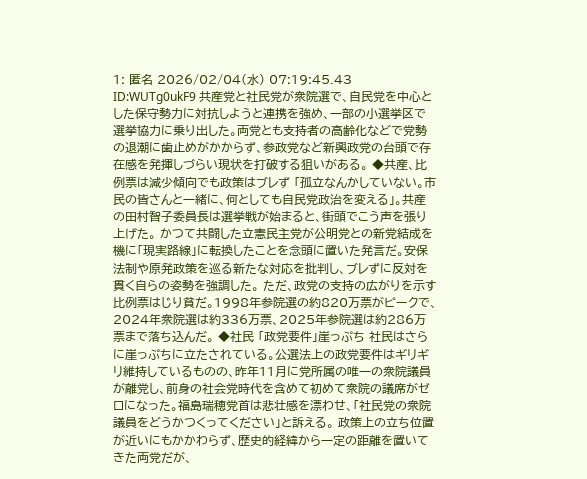1: 匿名 2026/02/04(水) 07:19:45.43 ID:WUTg0ukF9 共産党と社民党が衆院選で、自民党を中心とした保守勢力に対抗しようと連携を強め、一部の小選挙区で選挙協力に乗り出した。両党とも支持者の高齢化などで党勢の退潮に歯止めがかからず、参政党など新興政党の台頭で存在感を発揮しづらい現状を打破する狙いがある。 ◆共産、比例票は減少傾向でも政策はブレず 「孤立なんかしていない。市民の皆さんと一緒に、何としても自民党政治を変える」。共産の田村智子委員長は選挙戦が始まると、街頭でこう声を張り上げた。 かつて共闘した立憲民主党が公明党との新党結成を機に「現実路線」に転換したことを念頭に置いた発言だ。安保法制や原発政策を巡る新たな対応を批判し、ブレずに反対を貫く自らの姿勢を強調した。 ただ、政党の支持の広がりを示す比例票はじり貧だ。1998年参院選の約820万票がピークで、2024年衆院選は約336万票、2025年参院選は約286万票まで落ち込んだ。 ◆社民 「政党要件」崖っぷち 社民はさらに崖っぷちに立たされている。公選法上の政党要件はギリギリ維持しているものの、昨年11月に党所属の唯一の衆院議員が離党し、前身の社会党時代を含めて初めて衆院の議席がゼロになった。福島瑞穂党首は悲壮感を漂わせ、「社民党の衆院議員をどうかつくってください」と訴える。 政策上の立ち位置が近いにもかかわらず、歴史的経緯から一定の距離を置いてきた両党だが、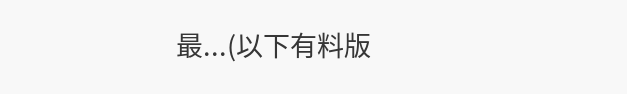最...(以下有料版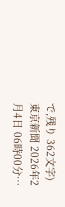で,残り 362文字) 東京新聞 2026年2月4日 06時00分…